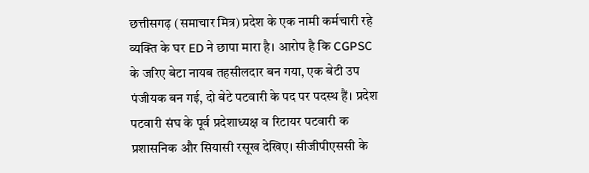छत्तीसगढ़ (समाचार मित्र) प्रदेश के एक नामी कर्मचारी रहे व्यक्ति के घर ED ने छापा मारा है। आरोप है कि CGPSC के जरिए बेटा नायब तहसीलदार बन गया, एक बेटी उप पंजीयक बन गई, दो बेटे पटवारी के पद पर पदस्थ हैं। प्रदेश पटवारी संघ के पूर्व प्रदेशाध्यक्ष व रिटायर पटवारी क प्रशासनिक और सियासी रसूख देखिए। सीजीपीएससी के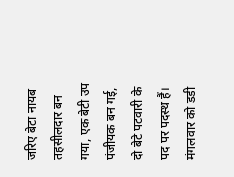जरिए बेटा नायब तहसीलदार बन गया, एक बेटी उप पंजीयक बन गई, दो बेटे पटवारी के पद पर पदस्थ हैं। मंगलवार को डडी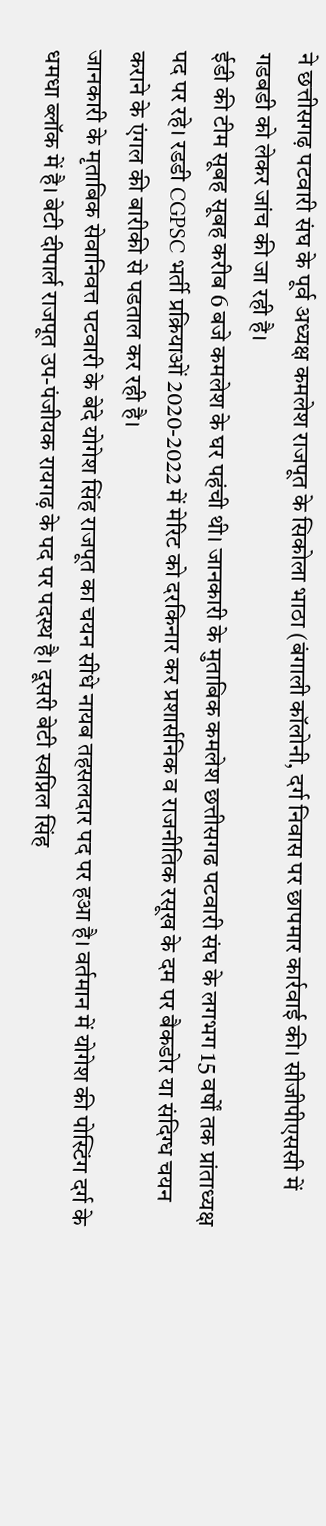ने छत्तीसगढ़ पटवारी संघ के पूर्व अध्यक्ष कमलेश राजपूत के सिकोला भाठा (बंगाली कॉलोनी, दर्ग निवास पर छापमार कार्रवाई की। सीजीपीएससी में गडबडी को लेकर जांच की जा रही है।
ईडी की टीम सूबह सूबह करीब 6 बजे कमलेश के घर पहंची थी। जानकारी के मुताबिक कमलेश छत्तीसगढ पटवारी संघ के लगभग 15 वर्षों तक प्रांताध्यक्ष पद पर रहे। रडडी CGPSC भर्ती प्रक्रियाओं 2020-2022 में मेरिट को दरकिनार कर प्रशार्सनिक व राजनीतिक रसूख के दम पर बैकडोर या संदिग्ध चयन कराने के एंगल की बारीकी से पडताल कर रही है।
जानकारी के मृताबिक सेवानिवत्त पटवारी के बेदे योगेश सिंह राजपूत का चयन सीधे नायब तहसलदार पद पर हआ है। वर्तमान में योगेश की पोस्टिंग दर्ग के धमधा ब्लॉक में है। बेटी दीपार्ल राजपूत उप-पंजीयक रायगढ़ के पद पर पदस्थ है। दूसरी बेटी स्वप्निल सिंह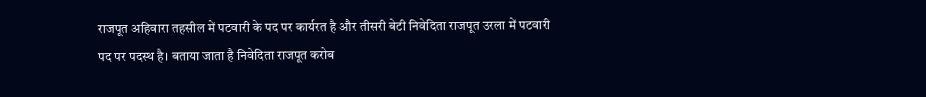राजपूत अहिवारा तहसील में पटवारी के पद पर कार्यरत है और तीसरी बेटी निवेदिता राजपूत उरला में पटवारी पद पर पदस्थ है। बताया जाता है निवेदिता राजपूत करोब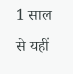1 साल से यहीं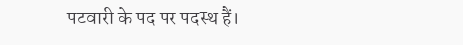पटवारी के पद पर पदस्थ हैं।